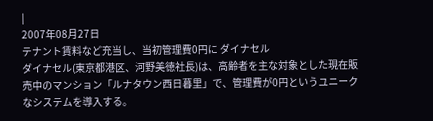|
2007年08月27日
テナント賃料など充当し、当初管理費0円に ダイナセル
ダイナセル(東京都港区、河野美徳社長)は、高齢者を主な対象とした現在販売中のマンション「ルナタウン西日暮里」で、管理費が0円というユニークなシステムを導入する。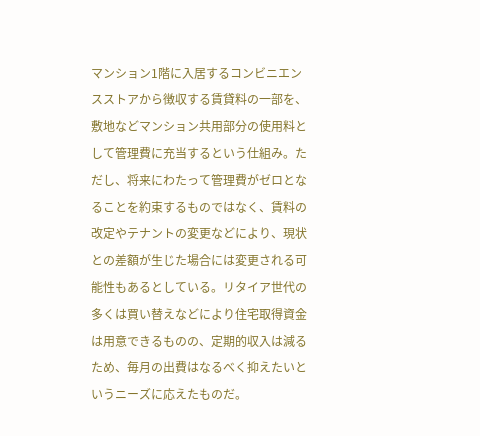マンション1階に入居するコンビニエンスストアから徴収する賃貸料の一部を、敷地などマンション共用部分の使用料として管理費に充当するという仕組み。ただし、将来にわたって管理費がゼロとなることを約束するものではなく、賃料の改定やテナントの変更などにより、現状との差額が生じた場合には変更される可能性もあるとしている。リタイア世代の多くは買い替えなどにより住宅取得資金は用意できるものの、定期的収入は減るため、毎月の出費はなるべく抑えたいというニーズに応えたものだ。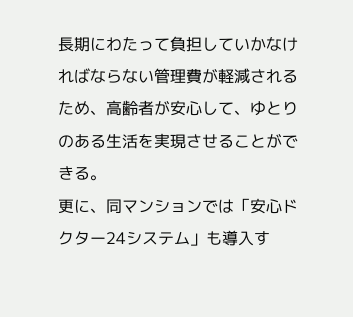長期にわたって負担していかなければならない管理費が軽減されるため、高齢者が安心して、ゆとりのある生活を実現させることができる。
更に、同マンションでは「安心ドクター24システム」も導入す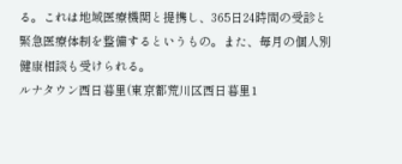る。これは地域医療機関と提携し、365日24時間の受診と緊急医療体制を整備するというもの。また、毎月の個人別健康相談も受けられる。
ルナタウン西日暮里(東京都荒川区西日暮里1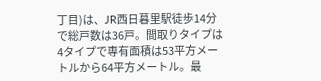丁目)は、JR西日暮里駅徒歩14分で総戸数は36戸。間取りタイプは4タイプで専有面積は53平方メートルから64平方メートル。最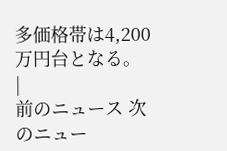多価格帯は4,200万円台となる。
|
前のニュース 次のニュー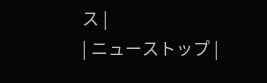ス |
| ニューストップ |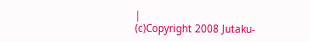|
(c)Copyright 2008 Jutaku-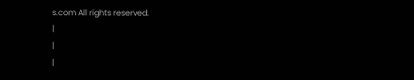s.com All rights reserved.
|
|
|